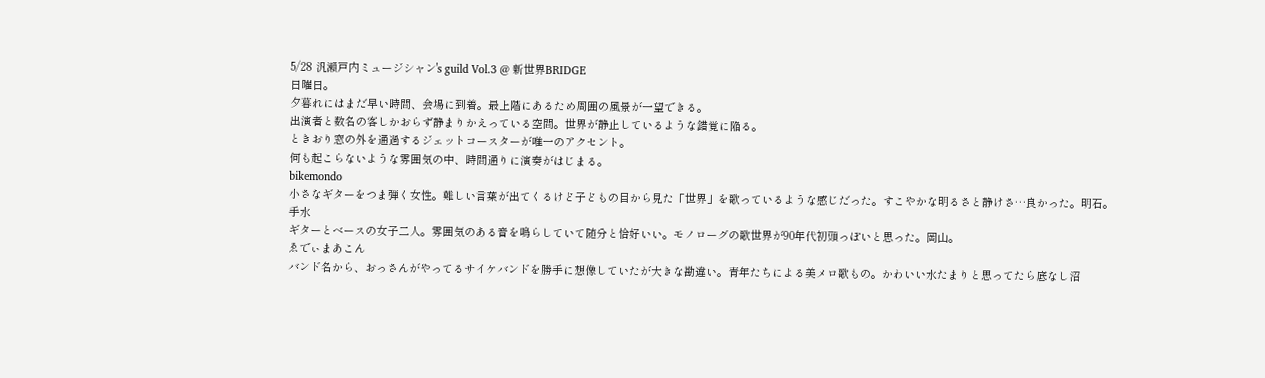5/28 汎瀬戸内ミュージシャン's guild Vol.3 @ 新世界BRIDGE
日曜日。
夕暮れにはまだ早い時間、会場に到着。最上階にあるため周囲の風景が一望できる。
出演者と数名の客しかおらず静まりかえっている空間。世界が静止しているような錯覚に陥る。
ときおり窓の外を通過するジェットコースターが唯一のアクセント。
何も起こらないような雰囲気の中、時間通りに演奏がはじまる。
bikemondo
小さなギターをつま弾く女性。難しい言葉が出てくるけど子どもの目から見た「世界」を歌っているような感じだった。すこやかな明るさと静けさ…良かった。明石。
手水
ギターとベースの女子二人。雰囲気のある音を鳴らしていて随分と恰好いい。モノローグの歌世界が90年代初頭っぽいと思った。岡山。
ゑでぃまあこん
バンド名から、おっさんがやってるサイケバンドを勝手に想像していたが大きな勘違い。青年たちによる美メロ歌もの。かわいい水たまりと思ってたら底なし沼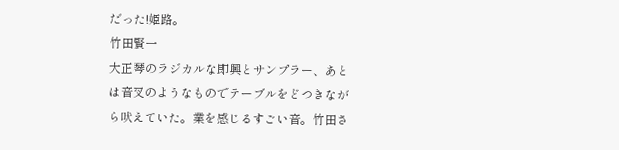だった!姫路。
竹田賢一
大正琴のラジカルな即興とサンプラー、あとは音叉のようなものでテーブルをどつきながら吠えていた。業を感じるすごい音。竹田さ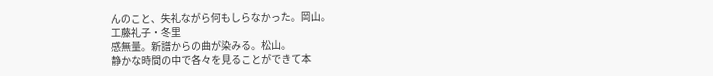んのこと、失礼ながら何もしらなかった。岡山。
工藤礼子・冬里
感無量。新譜からの曲が染みる。松山。
静かな時間の中で各々を見ることができて本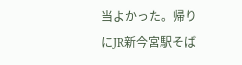当よかった。帰りにJR新今宮駅そば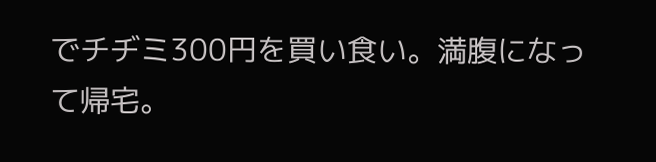でチヂミ300円を買い食い。満腹になって帰宅。